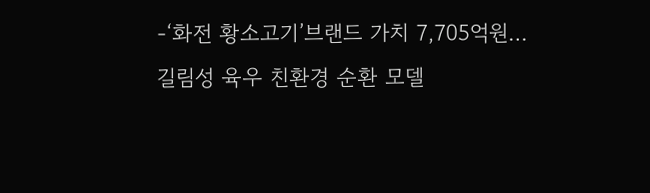-‘화전 황소고기’브랜드 가치 7,705억원… 길림성 육우 친환경 순환 모델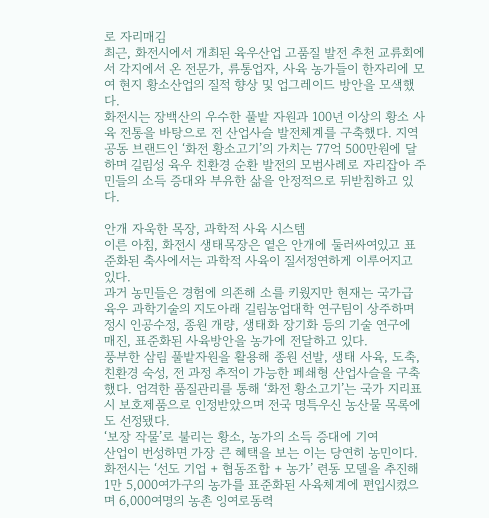로 자리매김
최근, 화전시에서 개최된 육우산업 고품질 발전 추천 교류회에서 각지에서 온 전문가, 류통업자, 사육 농가들이 한자리에 모여 현지 황소산업의 질적 향상 및 업그레이드 방안을 모색했다.
화전시는 장백산의 우수한 풀밭 자원과 100년 이상의 황소 사육 전통을 바탕으로 전 산업사슬 발전체계를 구축했다. 지역 공동 브랜드인 ‘화전 황소고기’의 가치는 77억 500만원에 달하며 길림성 육우 친환경 순환 발전의 모범사례로 자리잡아 주민들의 소득 증대와 부유한 삶을 안정적으로 뒤받침하고 있다.

안개 자욱한 목장, 과학적 사육 시스템
이른 아침, 화전시 생태목장은 옅은 안개에 둘러싸여있고 표준화된 축사에서는 과학적 사육이 질서정연하게 이루어지고 있다.
과거 농민들은 경험에 의존해 소를 키웠지만 현재는 국가급 육우 과학기술의 지도아래 길림농업대학 연구팀이 상주하며 정시 인공수정, 종원 개량, 생태화 장기화 등의 기술 연구에 매진, 표준화된 사육방안을 농가에 전달하고 있다.
풍부한 삼림 풀밭자원을 활용해 종원 선발, 생태 사육, 도축, 친환경 숙성, 전 과정 추적이 가능한 페쇄형 산업사슬을 구축했다. 엄격한 품질관리를 통해 ‘화전 황소고기’는 국가 지리표시 보호제품으로 인정받았으며 전국 명특우신 농산물 목록에도 선정됐다.
‘보장 작물’로 불리는 황소, 농가의 소득 증대에 기여
산업이 번성하면 가장 큰 혜택을 보는 이는 당연히 농민이다. 화전시는 ‘선도 기업 + 협동조합 + 농가’ 련동 모델을 추진해 1만 5,000여가구의 농가를 표준화된 사육체계에 편입시켰으며 6,000여명의 농촌 잉여로동력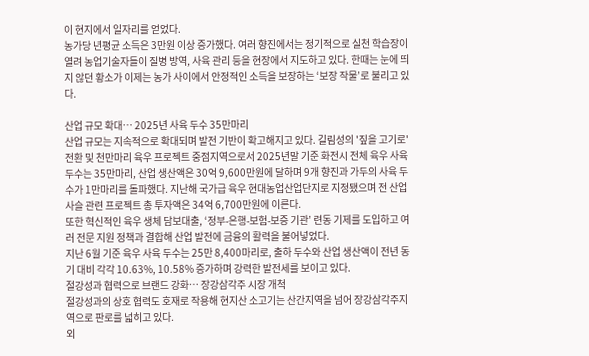이 현지에서 일자리를 얻었다.
농가당 년평균 소득은 3만원 이상 증가했다. 여러 향진에서는 정기적으로 실천 학습장이 열려 농업기술자들이 질병 방역, 사육 관리 등을 현장에서 지도하고 있다. 한때는 눈에 띄지 않던 황소가 이제는 농가 사이에서 안정적인 소득을 보장하는 ‘보장 작물’로 불리고 있다.

산업 규모 확대… 2025년 사육 두수 35만마리
산업 규모는 지속적으로 확대되며 발전 기반이 확고해지고 있다. 길림성의 '짚을 고기로' 전환 및 천만마리 육우 프로젝트 중점지역으로서 2025년말 기준 화전시 전체 육우 사육 두수는 35만마리, 산업 생산액은 30억 9,600만원에 달하며 9개 향진과 가두의 사육 두수가 1만마리를 돌파했다. 지난해 국가급 육우 현대농업산업단지로 지정됐으며 전 산업사슬 관련 프로젝트 총 투자액은 34억 6,700만원에 이른다.
또한 혁신적인 육우 생체 담보대출, ‘정부-은행-보험-보증 기관’ 련동 기제를 도입하고 여러 전문 지원 정책과 결합해 산업 발전에 금융의 활력을 불어넣었다.
지난 6월 기준 육우 사육 두수는 25만 8,400마리로, 출하 두수와 산업 생산액이 전년 동기 대비 각각 10.63%, 10.58% 증가하며 강력한 발전세를 보이고 있다.
절강성과 협력으로 브랜드 강화… 장강삼각주 시장 개척
절강성과의 상호 협력도 호재로 작용해 현지산 소고기는 산간지역을 넘어 장강삼각주지역으로 판로를 넓히고 있다.
외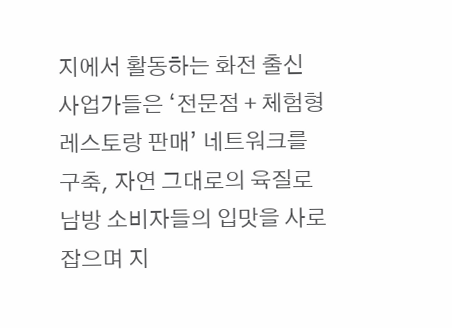지에서 활동하는 화전 출신 사업가들은 ‘전문점 + 체험형 레스토랑 판매’ 네트워크를 구축, 자연 그대로의 육질로 남방 소비자들의 입맛을 사로잡으며 지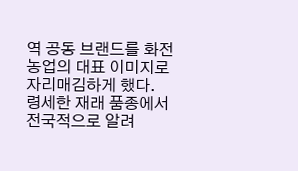역 공동 브랜드를 화전 농업의 대표 이미지로 자리매김하게 했다.
령세한 재래 품종에서 전국적으로 알려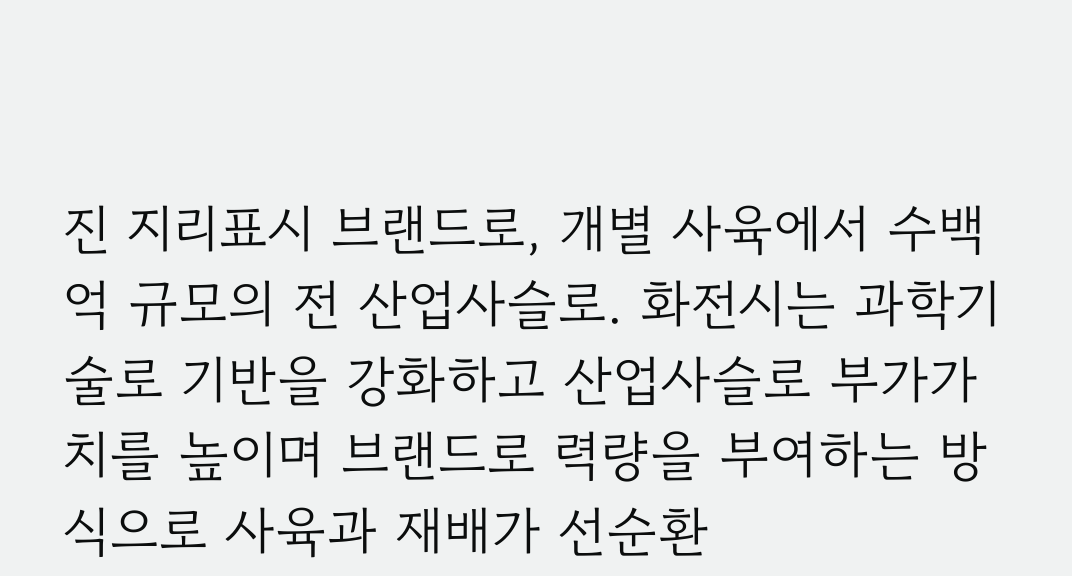진 지리표시 브랜드로, 개별 사육에서 수백억 규모의 전 산업사슬로. 화전시는 과학기술로 기반을 강화하고 산업사슬로 부가가치를 높이며 브랜드로 력량을 부여하는 방식으로 사육과 재배가 선순환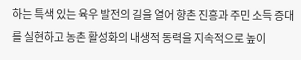하는 특색 있는 육우 발전의 길을 열어 향촌 진흥과 주민 소득 증대를 실현하고 농촌 활성화의 내생적 동력을 지속적으로 높이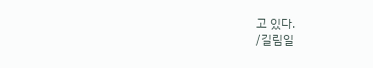고 있다.
/길림일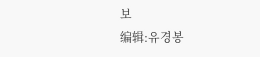보
编辑:유경봉